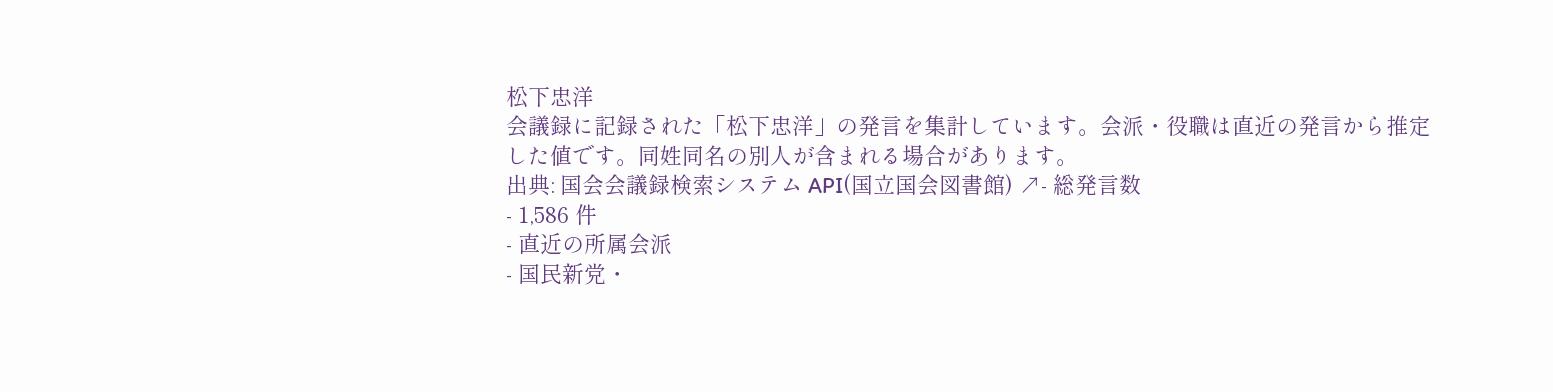松下忠洋
会議録に記録された「松下忠洋」の発言を集計しています。会派・役職は直近の発言から推定した値です。同姓同名の別人が含まれる場合があります。
出典: 国会会議録検索システム API(国立国会図書館) ↗- 総発言数
- 1,586 件
- 直近の所属会派
- 国民新党・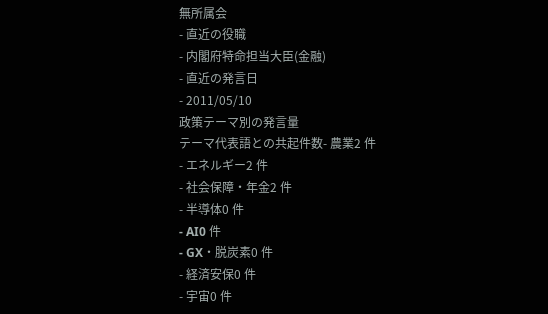無所属会
- 直近の役職
- 内閣府特命担当大臣(金融)
- 直近の発言日
- 2011/05/10
政策テーマ別の発言量
テーマ代表語との共起件数- 農業2 件
- エネルギー2 件
- 社会保障・年金2 件
- 半導体0 件
- AI0 件
- GX・脱炭素0 件
- 経済安保0 件
- 宇宙0 件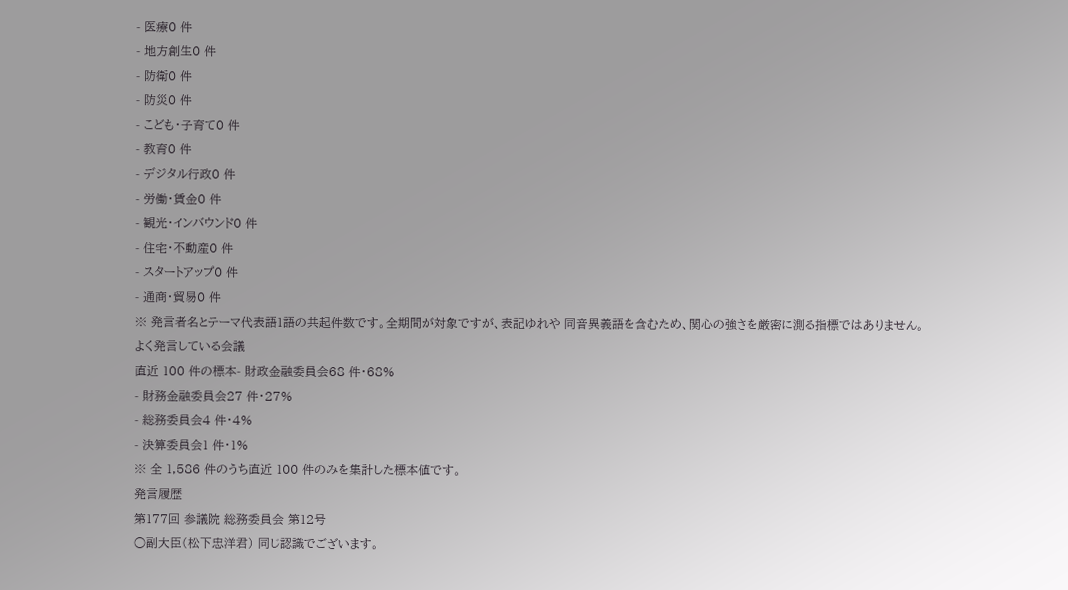- 医療0 件
- 地方創生0 件
- 防衛0 件
- 防災0 件
- こども・子育て0 件
- 教育0 件
- デジタル行政0 件
- 労働・賃金0 件
- 観光・インバウンド0 件
- 住宅・不動産0 件
- スタートアップ0 件
- 通商・貿易0 件
※ 発言者名とテーマ代表語1語の共起件数です。全期間が対象ですが、表記ゆれや 同音異義語を含むため、関心の強さを厳密に測る指標ではありません。
よく発言している会議
直近 100 件の標本- 財政金融委員会68 件・68%
- 財務金融委員会27 件・27%
- 総務委員会4 件・4%
- 決算委員会1 件・1%
※ 全 1,586 件のうち直近 100 件のみを集計した標本値です。
発言履歴
第177回 参議院 総務委員会 第12号
○副大臣(松下忠洋君) 同じ認識でございます。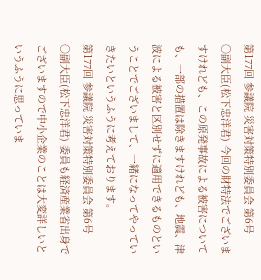第177回 参議院 災害対策特別委員会 第6号
○副大臣(松下忠洋君) 今回の財特法でございますけれども、この原発事故による被害についても、一部の措置は除きますけれども、地震、津波による被害と区別せずに適用できるものということでございまして、一緒になってやっていきたいというふうに考えております。
第177回 参議院 災害対策特別委員会 第6号
○副大臣(松下忠洋君) 委員も経済産業省出身でございますので中小企業のことは大変詳しいというふうに思っていま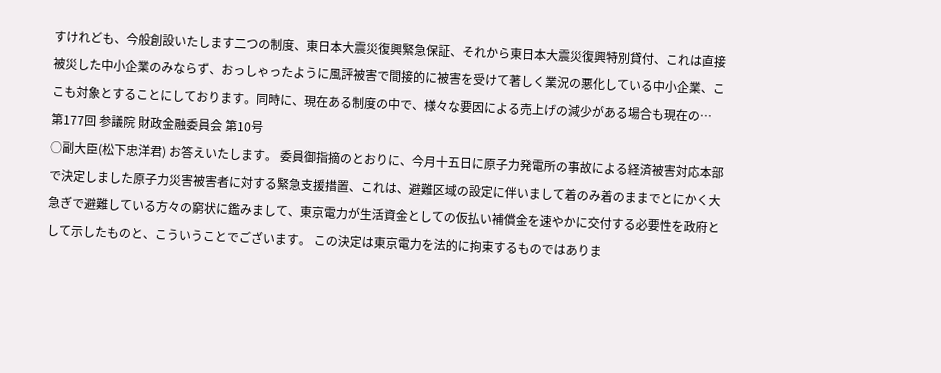すけれども、今般創設いたします二つの制度、東日本大震災復興緊急保証、それから東日本大震災復興特別貸付、これは直接被災した中小企業のみならず、おっしゃったように風評被害で間接的に被害を受けて著しく業況の悪化している中小企業、ここも対象とすることにしております。同時に、現在ある制度の中で、様々な要因による売上げの減少がある場合も現在の…
第177回 参議院 財政金融委員会 第10号
○副大臣(松下忠洋君) お答えいたします。 委員御指摘のとおりに、今月十五日に原子力発電所の事故による経済被害対応本部で決定しました原子力災害被害者に対する緊急支援措置、これは、避難区域の設定に伴いまして着のみ着のままでとにかく大急ぎで避難している方々の窮状に鑑みまして、東京電力が生活資金としての仮払い補償金を速やかに交付する必要性を政府として示したものと、こういうことでございます。 この決定は東京電力を法的に拘束するものではありま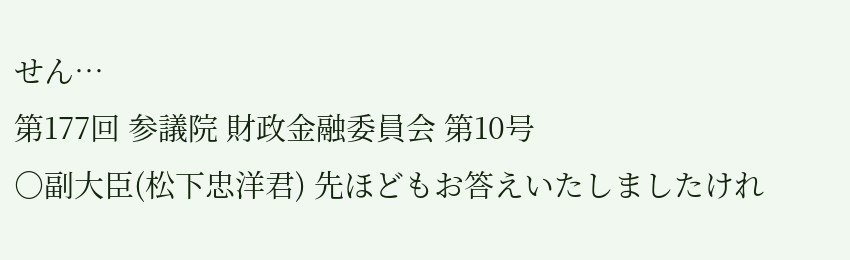せん…
第177回 参議院 財政金融委員会 第10号
○副大臣(松下忠洋君) 先ほどもお答えいたしましたけれ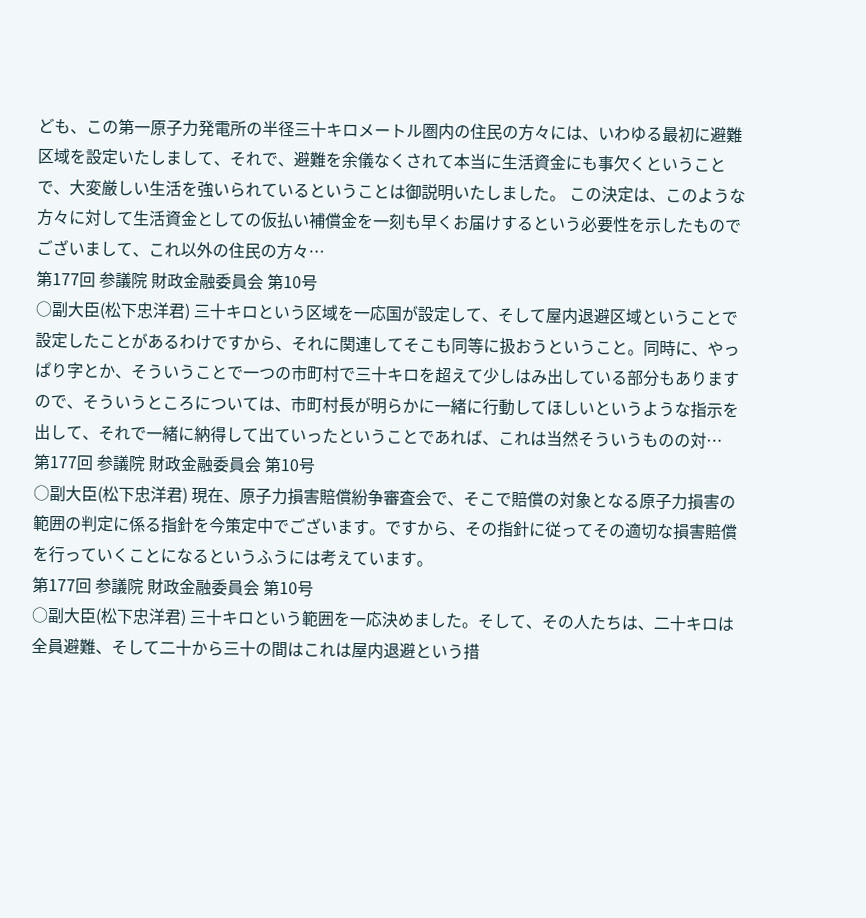ども、この第一原子力発電所の半径三十キロメートル圏内の住民の方々には、いわゆる最初に避難区域を設定いたしまして、それで、避難を余儀なくされて本当に生活資金にも事欠くということで、大変厳しい生活を強いられているということは御説明いたしました。 この決定は、このような方々に対して生活資金としての仮払い補償金を一刻も早くお届けするという必要性を示したものでございまして、これ以外の住民の方々…
第177回 参議院 財政金融委員会 第10号
○副大臣(松下忠洋君) 三十キロという区域を一応国が設定して、そして屋内退避区域ということで設定したことがあるわけですから、それに関連してそこも同等に扱おうということ。同時に、やっぱり字とか、そういうことで一つの市町村で三十キロを超えて少しはみ出している部分もありますので、そういうところについては、市町村長が明らかに一緒に行動してほしいというような指示を出して、それで一緒に納得して出ていったということであれば、これは当然そういうものの対…
第177回 参議院 財政金融委員会 第10号
○副大臣(松下忠洋君) 現在、原子力損害賠償紛争審査会で、そこで賠償の対象となる原子力損害の範囲の判定に係る指針を今策定中でございます。ですから、その指針に従ってその適切な損害賠償を行っていくことになるというふうには考えています。
第177回 参議院 財政金融委員会 第10号
○副大臣(松下忠洋君) 三十キロという範囲を一応決めました。そして、その人たちは、二十キロは全員避難、そして二十から三十の間はこれは屋内退避という措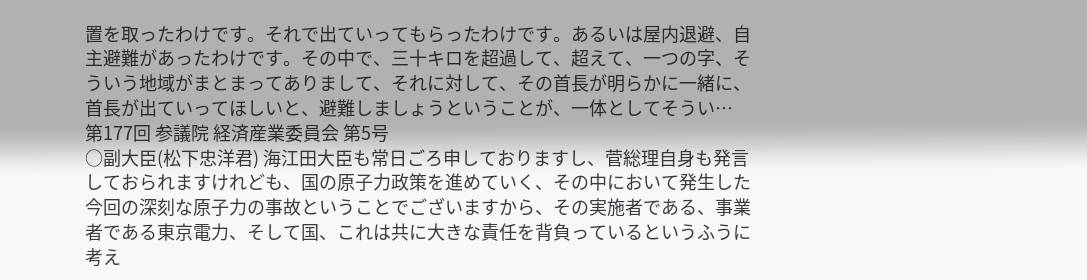置を取ったわけです。それで出ていってもらったわけです。あるいは屋内退避、自主避難があったわけです。その中で、三十キロを超過して、超えて、一つの字、そういう地域がまとまってありまして、それに対して、その首長が明らかに一緒に、首長が出ていってほしいと、避難しましょうということが、一体としてそうい…
第177回 参議院 経済産業委員会 第5号
○副大臣(松下忠洋君) 海江田大臣も常日ごろ申しておりますし、菅総理自身も発言しておられますけれども、国の原子力政策を進めていく、その中において発生した今回の深刻な原子力の事故ということでございますから、その実施者である、事業者である東京電力、そして国、これは共に大きな責任を背負っているというふうに考え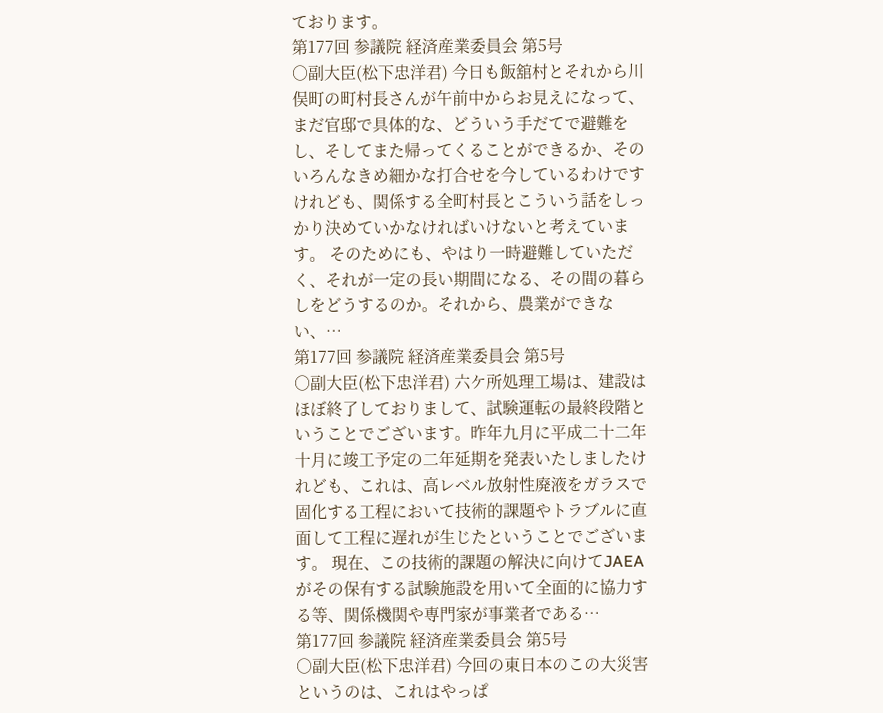ております。
第177回 参議院 経済産業委員会 第5号
○副大臣(松下忠洋君) 今日も飯舘村とそれから川俣町の町村長さんが午前中からお見えになって、まだ官邸で具体的な、どういう手だてで避難をし、そしてまた帰ってくることができるか、そのいろんなきめ細かな打合せを今しているわけですけれども、関係する全町村長とこういう話をしっかり決めていかなければいけないと考えています。 そのためにも、やはり一時避難していただく、それが一定の長い期間になる、その間の暮らしをどうするのか。それから、農業ができない、…
第177回 参議院 経済産業委員会 第5号
○副大臣(松下忠洋君) 六ケ所処理工場は、建設はほぼ終了しておりまして、試験運転の最終段階ということでございます。昨年九月に平成二十二年十月に竣工予定の二年延期を発表いたしましたけれども、これは、高レベル放射性廃液をガラスで固化する工程において技術的課題やトラブルに直面して工程に遅れが生じたということでございます。 現在、この技術的課題の解決に向けてJAEAがその保有する試験施設を用いて全面的に協力する等、関係機関や専門家が事業者である…
第177回 参議院 経済産業委員会 第5号
○副大臣(松下忠洋君) 今回の東日本のこの大災害というのは、これはやっぱ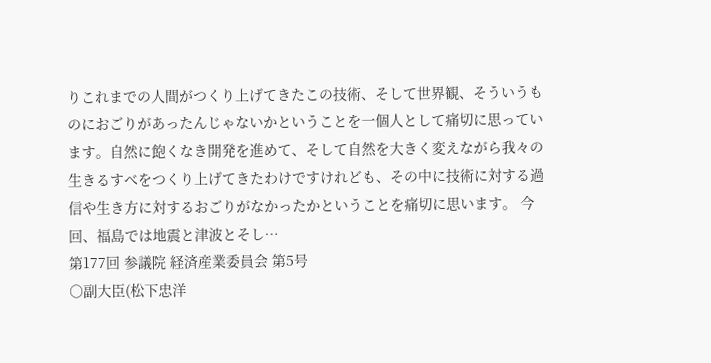りこれまでの人間がつくり上げてきたこの技術、そして世界観、そういうものにおごりがあったんじゃないかということを一個人として痛切に思っています。自然に飽くなき開発を進めて、そして自然を大きく変えながら我々の生きるすべをつくり上げてきたわけですけれども、その中に技術に対する過信や生き方に対するおごりがなかったかということを痛切に思います。 今回、福島では地震と津波とそし…
第177回 参議院 経済産業委員会 第5号
○副大臣(松下忠洋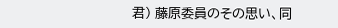君) 藤原委員のその思い、同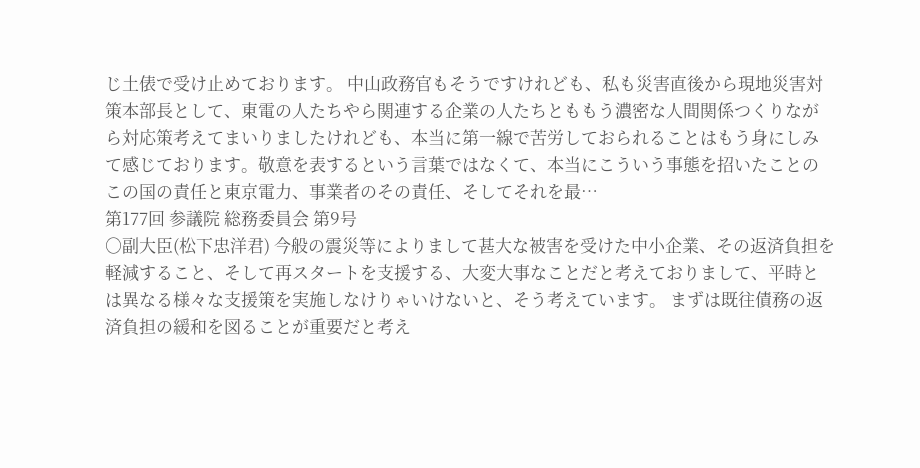じ土俵で受け止めております。 中山政務官もそうですけれども、私も災害直後から現地災害対策本部長として、東電の人たちやら関連する企業の人たちとももう濃密な人間関係つくりながら対応策考えてまいりましたけれども、本当に第一線で苦労しておられることはもう身にしみて感じております。敬意を表するという言葉ではなくて、本当にこういう事態を招いたことのこの国の責任と東京電力、事業者のその責任、そしてそれを最…
第177回 参議院 総務委員会 第9号
○副大臣(松下忠洋君) 今般の震災等によりまして甚大な被害を受けた中小企業、その返済負担を軽減すること、そして再スタートを支援する、大変大事なことだと考えておりまして、平時とは異なる様々な支援策を実施しなけりゃいけないと、そう考えています。 まずは既往債務の返済負担の緩和を図ることが重要だと考え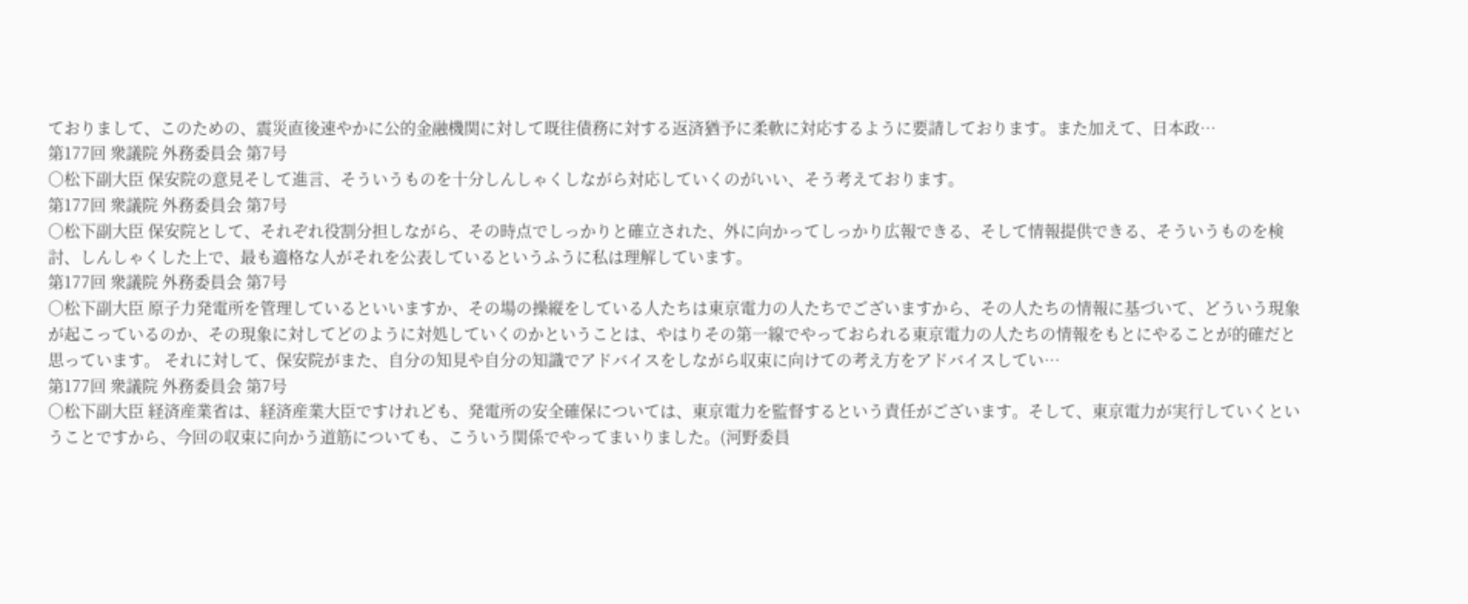ておりまして、このための、震災直後速やかに公的金融機関に対して既往債務に対する返済猶予に柔軟に対応するように要請しております。また加えて、日本政…
第177回 衆議院 外務委員会 第7号
○松下副大臣 保安院の意見そして進言、そういうものを十分しんしゃくしながら対応していくのがいい、そう考えております。
第177回 衆議院 外務委員会 第7号
○松下副大臣 保安院として、それぞれ役割分担しながら、その時点でしっかりと確立された、外に向かってしっかり広報できる、そして情報提供できる、そういうものを検討、しんしゃくした上で、最も適格な人がそれを公表しているというふうに私は理解しています。
第177回 衆議院 外務委員会 第7号
○松下副大臣 原子力発電所を管理しているといいますか、その場の操縦をしている人たちは東京電力の人たちでございますから、その人たちの情報に基づいて、どういう現象が起こっているのか、その現象に対してどのように対処していくのかということは、やはりその第一線でやっておられる東京電力の人たちの情報をもとにやることが的確だと思っています。 それに対して、保安院がまた、自分の知見や自分の知識でアドバイスをしながら収束に向けての考え方をアドバイスしてい…
第177回 衆議院 外務委員会 第7号
○松下副大臣 経済産業省は、経済産業大臣ですけれども、発電所の安全確保については、東京電力を監督するという責任がございます。そして、東京電力が実行していくということですから、今回の収束に向かう道筋についても、こういう関係でやってまいりました。(河野委員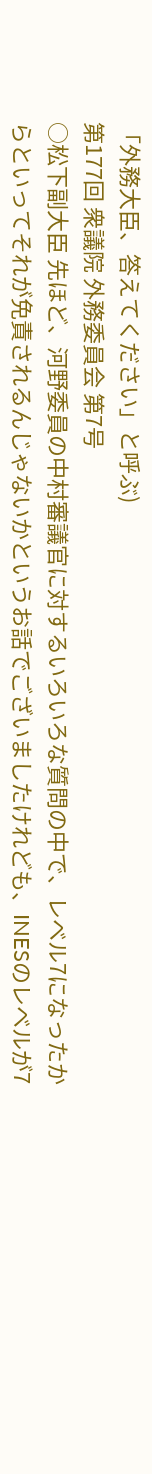「外務大臣、答えてください」と呼ぶ)
第177回 衆議院 外務委員会 第7号
○松下副大臣 先ほど、河野委員の中村審議官に対するいろいろな質問の中で、レベル7になったからといってそれが免責されるんじゃないかというお話でございましたけれども、INESのレベルが7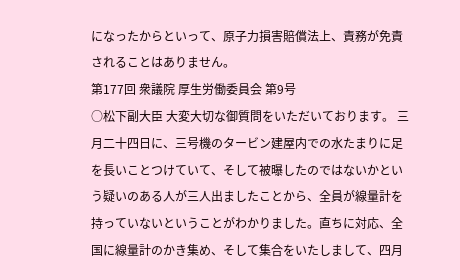になったからといって、原子力損害賠償法上、責務が免責されることはありません。
第177回 衆議院 厚生労働委員会 第9号
○松下副大臣 大変大切な御質問をいただいております。 三月二十四日に、三号機のタービン建屋内での水たまりに足を長いことつけていて、そして被曝したのではないかという疑いのある人が三人出ましたことから、全員が線量計を持っていないということがわかりました。直ちに対応、全国に線量計のかき集め、そして集合をいたしまして、四月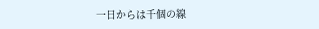一日からは千個の線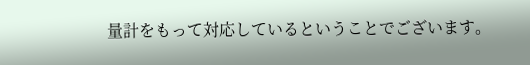量計をもって対応しているということでございます。